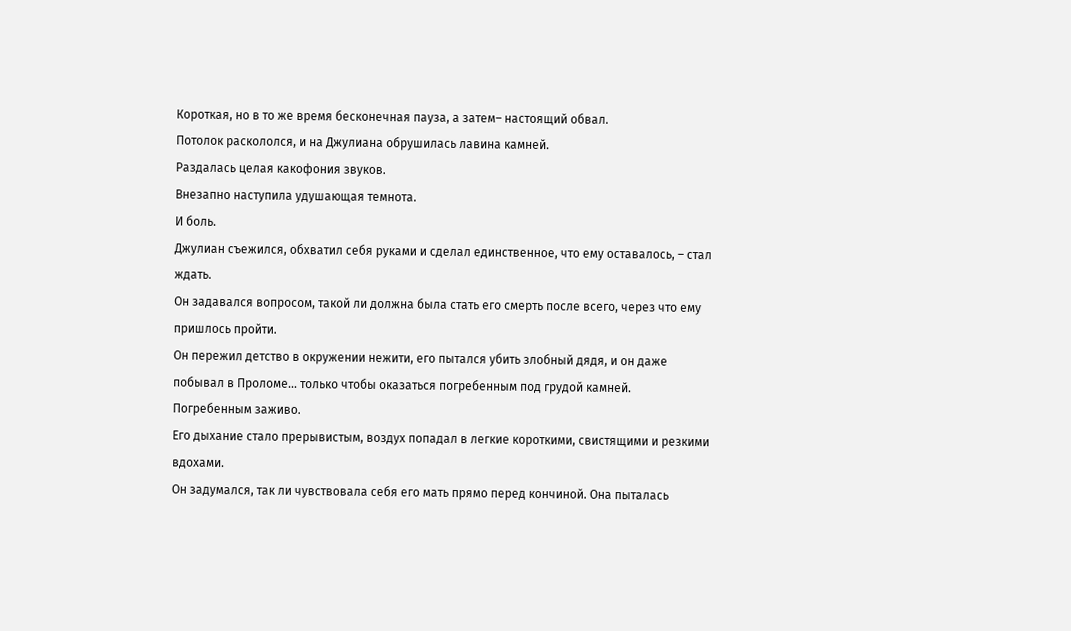Короткая, но в то же время бесконечная пауза, а затем– настоящий обвал.
Потолок раскололся, и на Джулиана обрушилась лавина камней.
Раздалась целая какофония звуков.
Внезапно наступила удушающая темнота.
И боль.
Джулиан съежился, обхватил себя руками и сделал единственное, что ему оставалось, – стал ждать.
Он задавался вопросом, такой ли должна была стать его смерть после всего, через что ему пришлось пройти.
Он пережил детство в окружении нежити, его пытался убить злобный дядя, и он даже побывал в Проломе… только чтобы оказаться погребенным под грудой камней.
Погребенным заживо.
Его дыхание стало прерывистым, воздух попадал в легкие короткими, свистящими и резкими вдохами.
Он задумался, так ли чувствовала себя его мать прямо перед кончиной. Она пыталась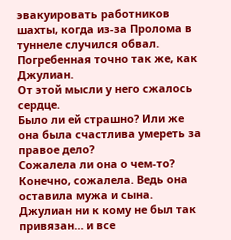эвакуировать работников шахты, когда из-за Пролома в туннеле случился обвал.
Погребенная точно так же, как Джулиан.
От этой мысли у него сжалось сердце.
Было ли ей страшно? Или же она была счастлива умереть за правое дело?
Сожалела ли она о чем-то?
Конечно, сожалела. Ведь она оставила мужа и сына.
Джулиан ни к кому не был так привязан… и все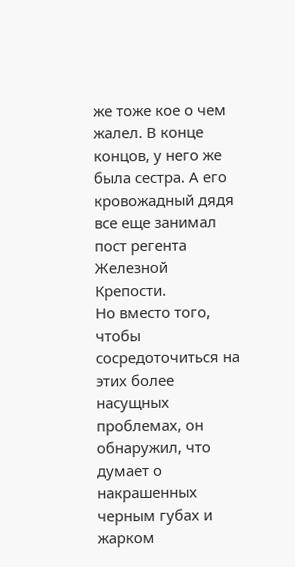же тоже кое о чем жалел. В конце концов, у него же была сестра. А его кровожадный дядя все еще занимал пост регента Железной Крепости.
Но вместо того, чтобы сосредоточиться на этих более насущных проблемах, он обнаружил, что думает о накрашенных черным губах и жарком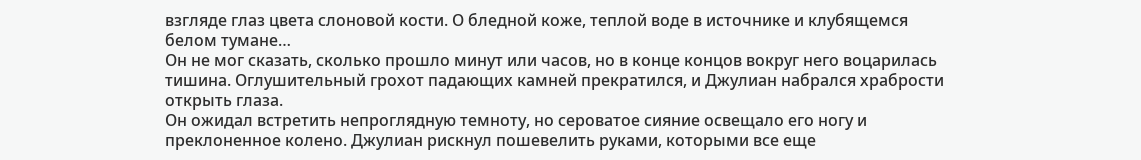взгляде глаз цвета слоновой кости. О бледной коже, теплой воде в источнике и клубящемся белом тумане…
Он не мог сказать, сколько прошло минут или часов, но в конце концов вокруг него воцарилась тишина. Оглушительный грохот падающих камней прекратился, и Джулиан набрался храбрости открыть глаза.
Он ожидал встретить непроглядную темноту, но сероватое сияние освещало его ногу и преклоненное колено. Джулиан рискнул пошевелить руками, которыми все еще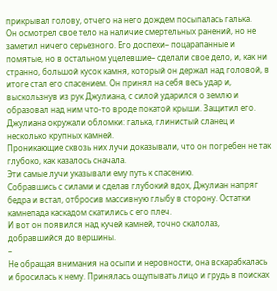прикрывал голову, отчего на него дождем посыпалась галька.
Он осмотрел свое тело на наличие смертельных ранений, но не заметил ничего серьезного. Его доспехи– поцарапанные и помятые, но в остальном уцелевшие– сделали свое дело, и, как ни странно, большой кусок камня, который он держал над головой, в итоге стал его спасением. Он принял на себя весь удар и, выскользнув из рук Джулиана, с силой ударился о землю и образовал над ним что-то вроде покатой крыши. Защитил его.
Джулиана окружали обломки: галька, глинистый сланец и несколько крупных камней.
Проникающие сквозь них лучи доказывали, что он погребен не так глубоко, как казалось сначала.
Эти самые лучи указывали ему путь к спасению.
Собравшись с силами и сделав глубокий вдох, Джулиан напряг бедра и встал, отбросив массивную глыбу в сторону. Остатки камнепада каскадом скатились с его плеч.
И вот он появился над кучей камней, точно скалолаз, добравшийся до вершины.
–
Не обращая внимания на осыпи и неровности, она вскарабкалась и бросилась к нему. Принялась ощупывать лицо и грудь в поисках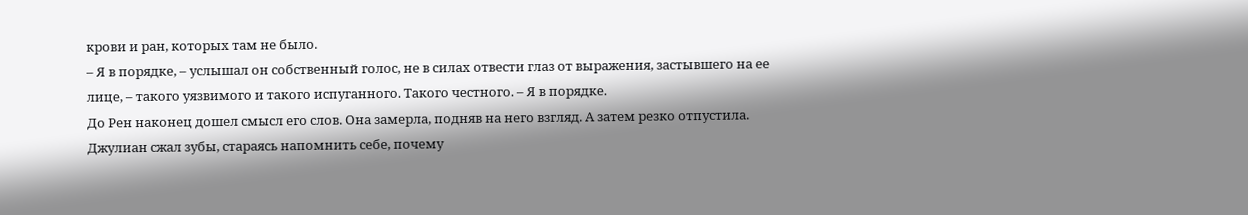крови и ран, которых там не было.
– Я в порядке, – услышал он собственный голос, не в силах отвести глаз от выражения, застывшего на ее лице, – такого уязвимого и такого испуганного. Такого честного. – Я в порядке.
До Рен наконец дошел смысл его слов. Она замерла, подняв на него взгляд. А затем резко отпустила.
Джулиан сжал зубы, стараясь напомнить себе, почему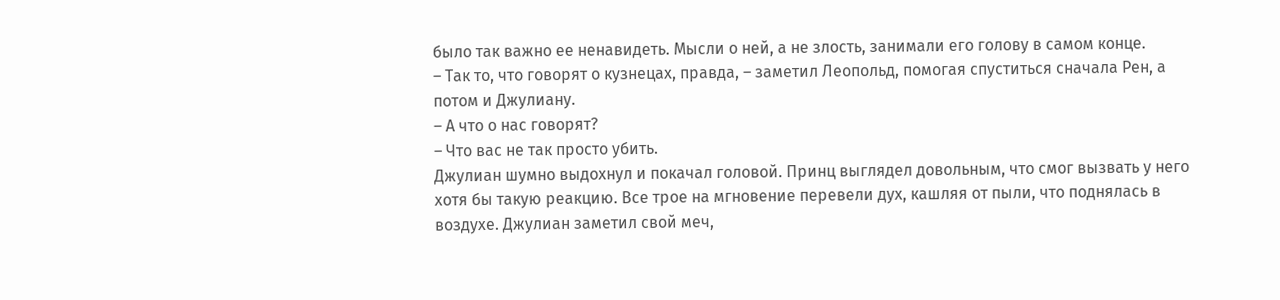было так важно ее ненавидеть. Мысли о ней, а не злость, занимали его голову в самом конце.
– Так то, что говорят о кузнецах, правда, – заметил Леопольд, помогая спуститься сначала Рен, а потом и Джулиану.
– А что о нас говорят?
– Что вас не так просто убить.
Джулиан шумно выдохнул и покачал головой. Принц выглядел довольным, что смог вызвать у него хотя бы такую реакцию. Все трое на мгновение перевели дух, кашляя от пыли, что поднялась в воздухе. Джулиан заметил свой меч,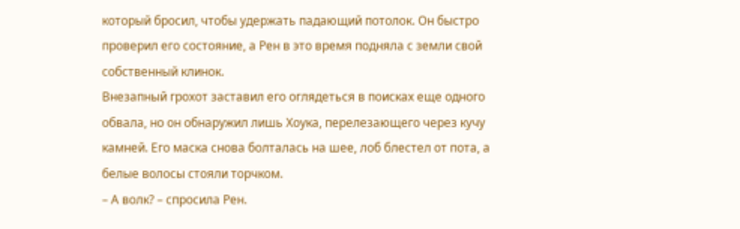который бросил, чтобы удержать падающий потолок. Он быстро проверил его состояние, а Рен в это время подняла с земли свой собственный клинок.
Внезапный грохот заставил его оглядеться в поисках еще одного обвала, но он обнаружил лишь Хоука, перелезающего через кучу камней. Его маска снова болталась на шее, лоб блестел от пота, а белые волосы стояли торчком.
– А волк? – спросила Рен.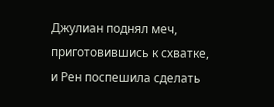Джулиан поднял меч, приготовившись к схватке, и Рен поспешила сделать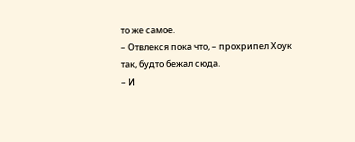то же самое.
– Отвлекся пока что, – прохрипел Хоук так, будто бежал сюда.
– И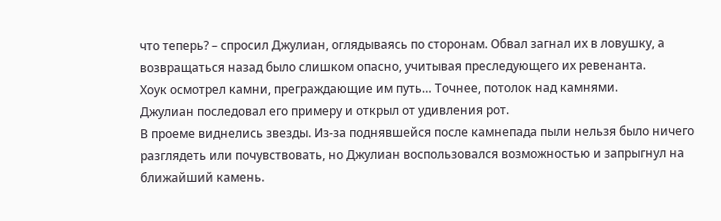что теперь? – спросил Джулиан, оглядываясь по сторонам. Обвал загнал их в ловушку, а возвращаться назад было слишком опасно, учитывая преследующего их ревенанта.
Хоук осмотрел камни, преграждающие им путь… Точнее, потолок над камнями.
Джулиан последовал его примеру и открыл от удивления рот.
В проеме виднелись звезды. Из-за поднявшейся после камнепада пыли нельзя было ничего разглядеть или почувствовать, но Джулиан воспользовался возможностью и запрыгнул на ближайший камень.